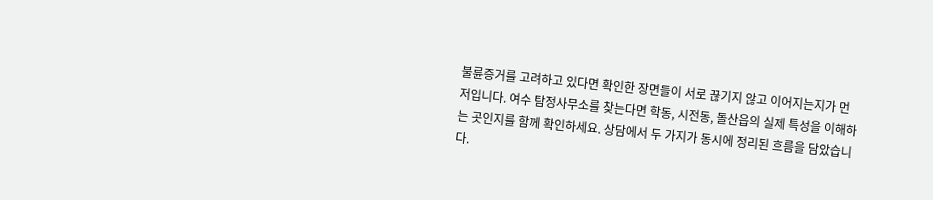불륜증거를 고려하고 있다면 확인한 장면들이 서로 끊기지 않고 이어지는지가 먼저입니다. 여수 탐정사무소를 찾는다면 학동, 시전동, 돌산읍의 실제 특성을 이해하는 곳인지를 함께 확인하세요. 상담에서 두 가지가 동시에 정리된 흐름을 담았습니다.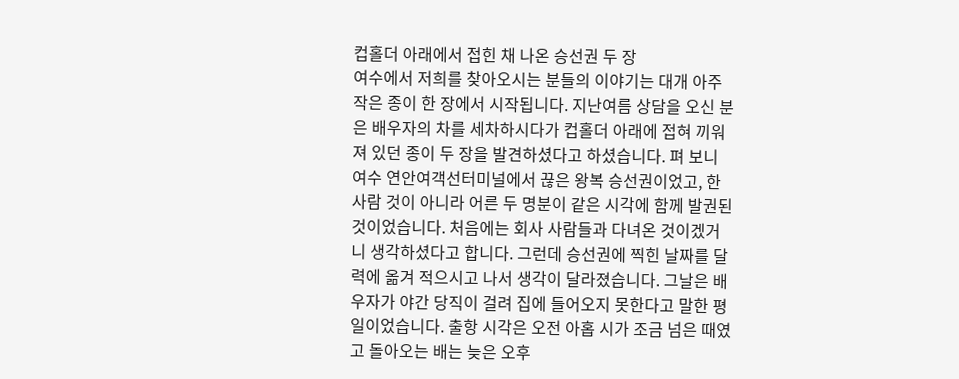컵홀더 아래에서 접힌 채 나온 승선권 두 장
여수에서 저희를 찾아오시는 분들의 이야기는 대개 아주 작은 종이 한 장에서 시작됩니다. 지난여름 상담을 오신 분은 배우자의 차를 세차하시다가 컵홀더 아래에 접혀 끼워져 있던 종이 두 장을 발견하셨다고 하셨습니다. 펴 보니 여수 연안여객선터미널에서 끊은 왕복 승선권이었고, 한 사람 것이 아니라 어른 두 명분이 같은 시각에 함께 발권된 것이었습니다. 처음에는 회사 사람들과 다녀온 것이겠거니 생각하셨다고 합니다. 그런데 승선권에 찍힌 날짜를 달력에 옮겨 적으시고 나서 생각이 달라졌습니다. 그날은 배우자가 야간 당직이 걸려 집에 들어오지 못한다고 말한 평일이었습니다. 출항 시각은 오전 아홉 시가 조금 넘은 때였고 돌아오는 배는 늦은 오후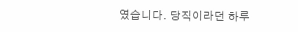였습니다. 당직이라던 하루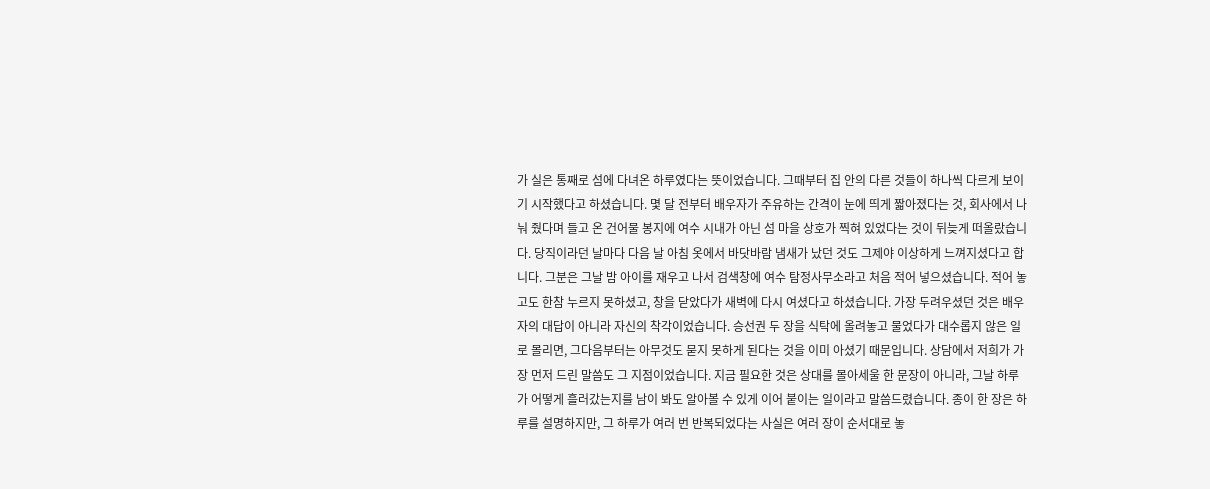가 실은 통째로 섬에 다녀온 하루였다는 뜻이었습니다. 그때부터 집 안의 다른 것들이 하나씩 다르게 보이기 시작했다고 하셨습니다. 몇 달 전부터 배우자가 주유하는 간격이 눈에 띄게 짧아졌다는 것, 회사에서 나눠 줬다며 들고 온 건어물 봉지에 여수 시내가 아닌 섬 마을 상호가 찍혀 있었다는 것이 뒤늦게 떠올랐습니다. 당직이라던 날마다 다음 날 아침 옷에서 바닷바람 냄새가 났던 것도 그제야 이상하게 느껴지셨다고 합니다. 그분은 그날 밤 아이를 재우고 나서 검색창에 여수 탐정사무소라고 처음 적어 넣으셨습니다. 적어 놓고도 한참 누르지 못하셨고, 창을 닫았다가 새벽에 다시 여셨다고 하셨습니다. 가장 두려우셨던 것은 배우자의 대답이 아니라 자신의 착각이었습니다. 승선권 두 장을 식탁에 올려놓고 물었다가 대수롭지 않은 일로 몰리면, 그다음부터는 아무것도 묻지 못하게 된다는 것을 이미 아셨기 때문입니다. 상담에서 저희가 가장 먼저 드린 말씀도 그 지점이었습니다. 지금 필요한 것은 상대를 몰아세울 한 문장이 아니라, 그날 하루가 어떻게 흘러갔는지를 남이 봐도 알아볼 수 있게 이어 붙이는 일이라고 말씀드렸습니다. 종이 한 장은 하루를 설명하지만, 그 하루가 여러 번 반복되었다는 사실은 여러 장이 순서대로 놓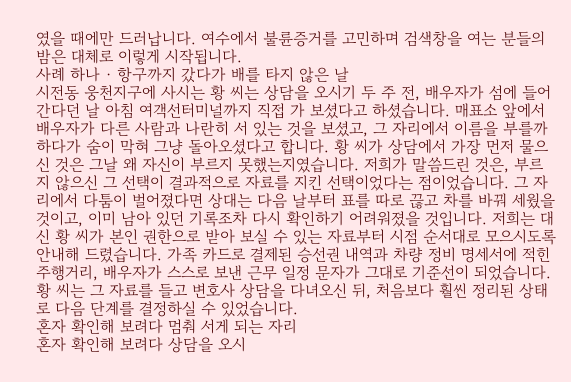였을 때에만 드러납니다. 여수에서 불륜증거를 고민하며 검색창을 여는 분들의 밤은 대체로 이렇게 시작됩니다.
사례 하나 · 항구까지 갔다가 배를 타지 않은 날
시전동 웅천지구에 사시는 황 씨는 상담을 오시기 두 주 전, 배우자가 섬에 들어간다던 날 아침 여객선터미널까지 직접 가 보셨다고 하셨습니다. 매표소 앞에서 배우자가 다른 사람과 나란히 서 있는 것을 보셨고, 그 자리에서 이름을 부를까 하다가 숨이 막혀 그냥 돌아오셨다고 합니다. 황 씨가 상담에서 가장 먼저 물으신 것은 그날 왜 자신이 부르지 못했는지였습니다. 저희가 말씀드린 것은, 부르지 않으신 그 선택이 결과적으로 자료를 지킨 선택이었다는 점이었습니다. 그 자리에서 다툼이 벌어졌다면 상대는 다음 날부터 표를 따로 끊고 차를 바꿔 세웠을 것이고, 이미 남아 있던 기록조차 다시 확인하기 어려워졌을 것입니다. 저희는 대신 황 씨가 본인 권한으로 받아 보실 수 있는 자료부터 시점 순서대로 모으시도록 안내해 드렸습니다. 가족 카드로 결제된 승선권 내역과 차량 정비 명세서에 적힌 주행거리, 배우자가 스스로 보낸 근무 일정 문자가 그대로 기준선이 되었습니다. 황 씨는 그 자료를 들고 변호사 상담을 다녀오신 뒤, 처음보다 훨씬 정리된 상태로 다음 단계를 결정하실 수 있었습니다.
혼자 확인해 보려다 멈춰 서게 되는 자리
혼자 확인해 보려다 상담을 오시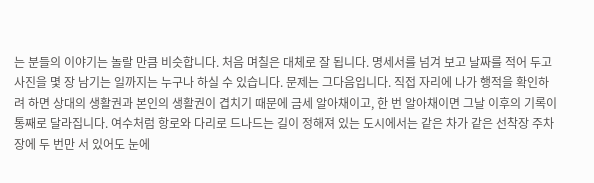는 분들의 이야기는 놀랄 만큼 비슷합니다. 처음 며칠은 대체로 잘 됩니다. 명세서를 넘겨 보고 날짜를 적어 두고 사진을 몇 장 남기는 일까지는 누구나 하실 수 있습니다. 문제는 그다음입니다. 직접 자리에 나가 행적을 확인하려 하면 상대의 생활권과 본인의 생활권이 겹치기 때문에 금세 알아채이고, 한 번 알아채이면 그날 이후의 기록이 통째로 달라집니다. 여수처럼 항로와 다리로 드나드는 길이 정해져 있는 도시에서는 같은 차가 같은 선착장 주차장에 두 번만 서 있어도 눈에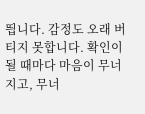띕니다. 감정도 오래 버티지 못합니다. 확인이 될 때마다 마음이 무너지고, 무너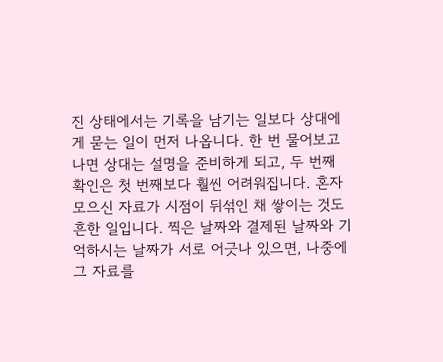진 상태에서는 기록을 남기는 일보다 상대에게 묻는 일이 먼저 나옵니다. 한 번 물어보고 나면 상대는 설명을 준비하게 되고, 두 번째 확인은 첫 번째보다 훨씬 어려워집니다. 혼자 모으신 자료가 시점이 뒤섞인 채 쌓이는 것도 흔한 일입니다. 찍은 날짜와 결제된 날짜와 기억하시는 날짜가 서로 어긋나 있으면, 나중에 그 자료를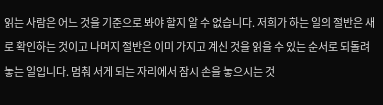읽는 사람은 어느 것을 기준으로 봐야 할지 알 수 없습니다. 저희가 하는 일의 절반은 새로 확인하는 것이고 나머지 절반은 이미 가지고 계신 것을 읽을 수 있는 순서로 되돌려 놓는 일입니다. 멈춰 서게 되는 자리에서 잠시 손을 놓으시는 것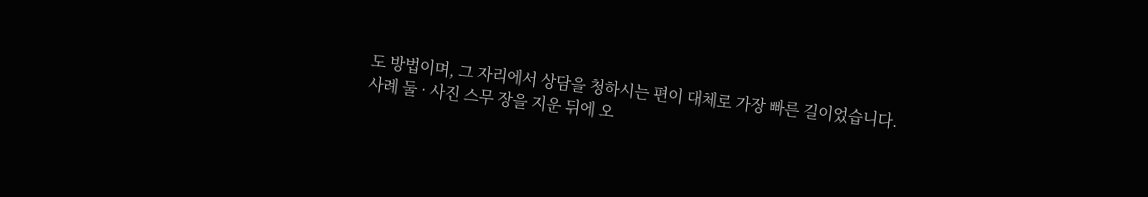도 방법이며, 그 자리에서 상담을 청하시는 편이 대체로 가장 빠른 길이었습니다.
사례 둘 · 사진 스무 장을 지운 뒤에 오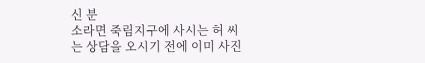신 분
소라면 죽림지구에 사시는 허 씨는 상담을 오시기 전에 이미 사진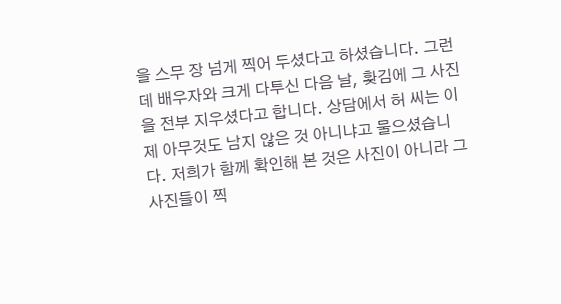을 스무 장 넘게 찍어 두셨다고 하셨습니다. 그런데 배우자와 크게 다투신 다음 날, 홧김에 그 사진을 전부 지우셨다고 합니다. 상담에서 허 씨는 이제 아무것도 남지 않은 것 아니냐고 물으셨습니다. 저희가 함께 확인해 본 것은 사진이 아니라 그 사진들이 찍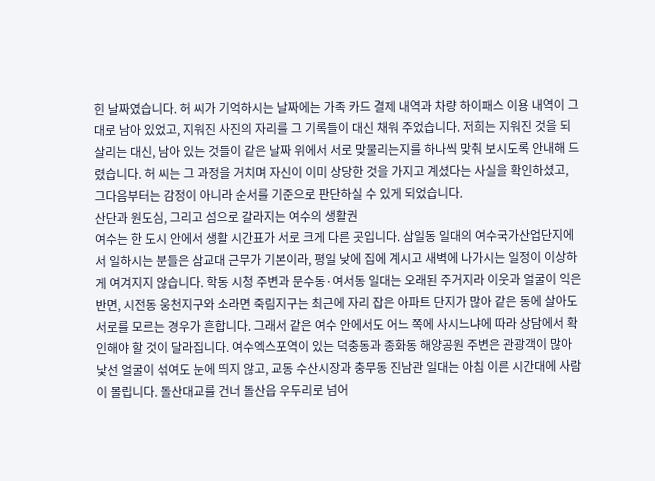힌 날짜였습니다. 허 씨가 기억하시는 날짜에는 가족 카드 결제 내역과 차량 하이패스 이용 내역이 그대로 남아 있었고, 지워진 사진의 자리를 그 기록들이 대신 채워 주었습니다. 저희는 지워진 것을 되살리는 대신, 남아 있는 것들이 같은 날짜 위에서 서로 맞물리는지를 하나씩 맞춰 보시도록 안내해 드렸습니다. 허 씨는 그 과정을 거치며 자신이 이미 상당한 것을 가지고 계셨다는 사실을 확인하셨고, 그다음부터는 감정이 아니라 순서를 기준으로 판단하실 수 있게 되었습니다.
산단과 원도심, 그리고 섬으로 갈라지는 여수의 생활권
여수는 한 도시 안에서 생활 시간표가 서로 크게 다른 곳입니다. 삼일동 일대의 여수국가산업단지에서 일하시는 분들은 삼교대 근무가 기본이라, 평일 낮에 집에 계시고 새벽에 나가시는 일정이 이상하게 여겨지지 않습니다. 학동 시청 주변과 문수동·여서동 일대는 오래된 주거지라 이웃과 얼굴이 익은 반면, 시전동 웅천지구와 소라면 죽림지구는 최근에 자리 잡은 아파트 단지가 많아 같은 동에 살아도 서로를 모르는 경우가 흔합니다. 그래서 같은 여수 안에서도 어느 쪽에 사시느냐에 따라 상담에서 확인해야 할 것이 달라집니다. 여수엑스포역이 있는 덕충동과 종화동 해양공원 주변은 관광객이 많아 낯선 얼굴이 섞여도 눈에 띄지 않고, 교동 수산시장과 충무동 진남관 일대는 아침 이른 시간대에 사람이 몰립니다. 돌산대교를 건너 돌산읍 우두리로 넘어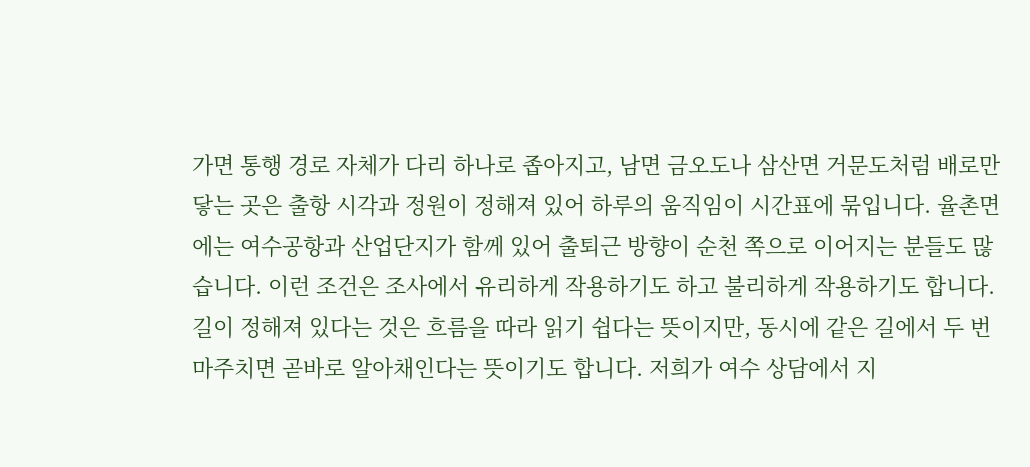가면 통행 경로 자체가 다리 하나로 좁아지고, 남면 금오도나 삼산면 거문도처럼 배로만 닿는 곳은 출항 시각과 정원이 정해져 있어 하루의 움직임이 시간표에 묶입니다. 율촌면에는 여수공항과 산업단지가 함께 있어 출퇴근 방향이 순천 쪽으로 이어지는 분들도 많습니다. 이런 조건은 조사에서 유리하게 작용하기도 하고 불리하게 작용하기도 합니다. 길이 정해져 있다는 것은 흐름을 따라 읽기 쉽다는 뜻이지만, 동시에 같은 길에서 두 번 마주치면 곧바로 알아채인다는 뜻이기도 합니다. 저희가 여수 상담에서 지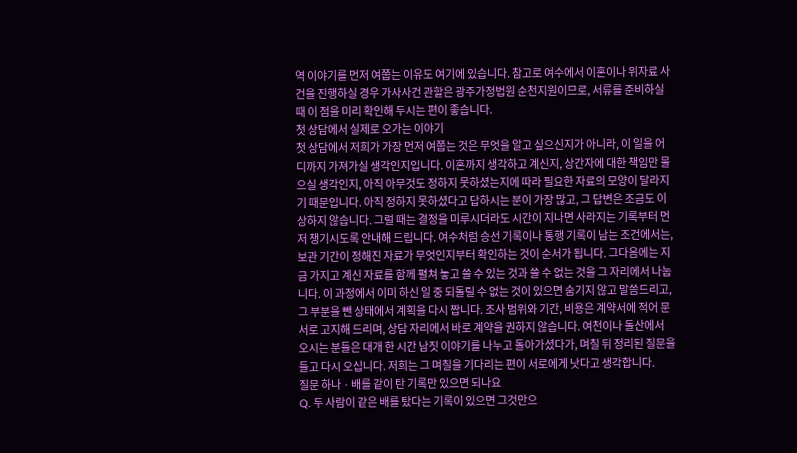역 이야기를 먼저 여쭙는 이유도 여기에 있습니다. 참고로 여수에서 이혼이나 위자료 사건을 진행하실 경우 가사사건 관할은 광주가정법원 순천지원이므로, 서류를 준비하실 때 이 점을 미리 확인해 두시는 편이 좋습니다.
첫 상담에서 실제로 오가는 이야기
첫 상담에서 저희가 가장 먼저 여쭙는 것은 무엇을 알고 싶으신지가 아니라, 이 일을 어디까지 가져가실 생각인지입니다. 이혼까지 생각하고 계신지, 상간자에 대한 책임만 물으실 생각인지, 아직 아무것도 정하지 못하셨는지에 따라 필요한 자료의 모양이 달라지기 때문입니다. 아직 정하지 못하셨다고 답하시는 분이 가장 많고, 그 답변은 조금도 이상하지 않습니다. 그럴 때는 결정을 미루시더라도 시간이 지나면 사라지는 기록부터 먼저 챙기시도록 안내해 드립니다. 여수처럼 승선 기록이나 통행 기록이 남는 조건에서는, 보관 기간이 정해진 자료가 무엇인지부터 확인하는 것이 순서가 됩니다. 그다음에는 지금 가지고 계신 자료를 함께 펼쳐 놓고 쓸 수 있는 것과 쓸 수 없는 것을 그 자리에서 나눕니다. 이 과정에서 이미 하신 일 중 되돌릴 수 없는 것이 있으면 숨기지 않고 말씀드리고, 그 부분을 뺀 상태에서 계획을 다시 짭니다. 조사 범위와 기간, 비용은 계약서에 적어 문서로 고지해 드리며, 상담 자리에서 바로 계약을 권하지 않습니다. 여천이나 돌산에서 오시는 분들은 대개 한 시간 남짓 이야기를 나누고 돌아가셨다가, 며칠 뒤 정리된 질문을 들고 다시 오십니다. 저희는 그 며칠을 기다리는 편이 서로에게 낫다고 생각합니다.
질문 하나 · 배를 같이 탄 기록만 있으면 되나요
Q. 두 사람이 같은 배를 탔다는 기록이 있으면 그것만으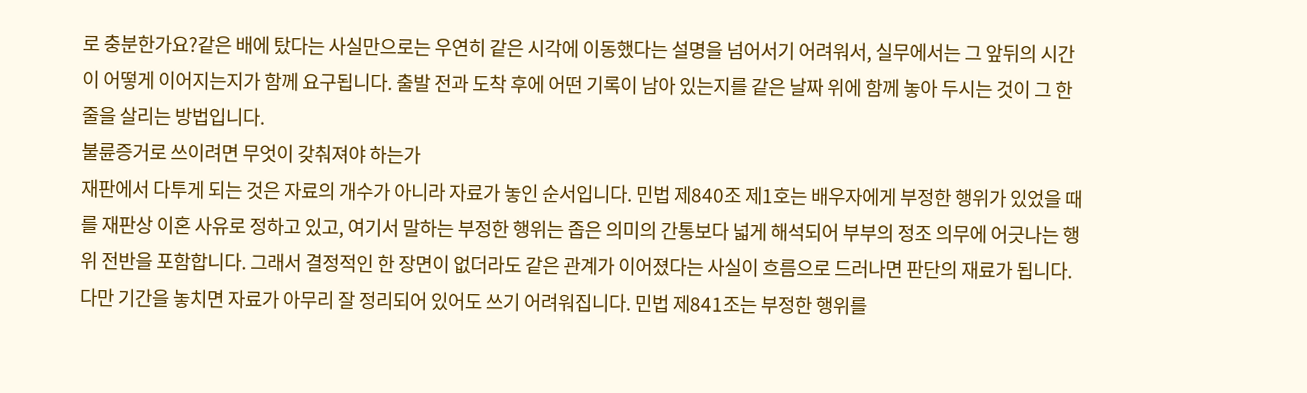로 충분한가요?같은 배에 탔다는 사실만으로는 우연히 같은 시각에 이동했다는 설명을 넘어서기 어려워서, 실무에서는 그 앞뒤의 시간이 어떻게 이어지는지가 함께 요구됩니다. 출발 전과 도착 후에 어떤 기록이 남아 있는지를 같은 날짜 위에 함께 놓아 두시는 것이 그 한 줄을 살리는 방법입니다.
불륜증거로 쓰이려면 무엇이 갖춰져야 하는가
재판에서 다투게 되는 것은 자료의 개수가 아니라 자료가 놓인 순서입니다. 민법 제840조 제1호는 배우자에게 부정한 행위가 있었을 때를 재판상 이혼 사유로 정하고 있고, 여기서 말하는 부정한 행위는 좁은 의미의 간통보다 넓게 해석되어 부부의 정조 의무에 어긋나는 행위 전반을 포함합니다. 그래서 결정적인 한 장면이 없더라도 같은 관계가 이어졌다는 사실이 흐름으로 드러나면 판단의 재료가 됩니다. 다만 기간을 놓치면 자료가 아무리 잘 정리되어 있어도 쓰기 어려워집니다. 민법 제841조는 부정한 행위를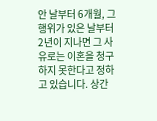안 날부터 6개월, 그 행위가 있은 날부터 2년이 지나면 그 사유로는 이혼을 청구하지 못한다고 정하고 있습니다. 상간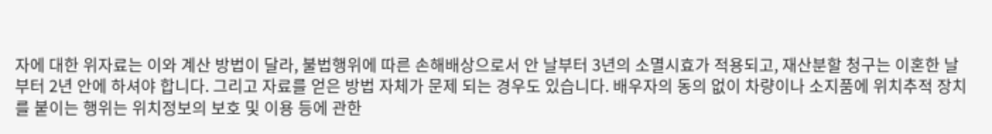자에 대한 위자료는 이와 계산 방법이 달라, 불법행위에 따른 손해배상으로서 안 날부터 3년의 소멸시효가 적용되고, 재산분할 청구는 이혼한 날부터 2년 안에 하셔야 합니다. 그리고 자료를 얻은 방법 자체가 문제 되는 경우도 있습니다. 배우자의 동의 없이 차량이나 소지품에 위치추적 장치를 붙이는 행위는 위치정보의 보호 및 이용 등에 관한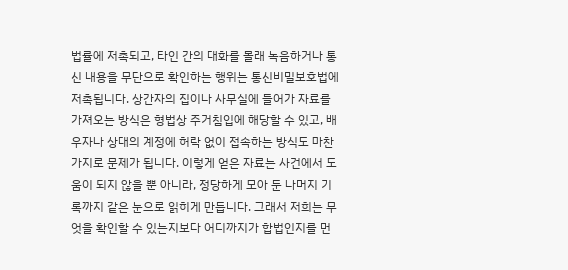법률에 저촉되고, 타인 간의 대화를 몰래 녹음하거나 통신 내용을 무단으로 확인하는 행위는 통신비밀보호법에 저촉됩니다. 상간자의 집이나 사무실에 들어가 자료를 가져오는 방식은 형법상 주거침입에 해당할 수 있고, 배우자나 상대의 계정에 허락 없이 접속하는 방식도 마찬가지로 문제가 됩니다. 이렇게 얻은 자료는 사건에서 도움이 되지 않을 뿐 아니라, 정당하게 모아 둔 나머지 기록까지 같은 눈으로 읽히게 만듭니다. 그래서 저희는 무엇을 확인할 수 있는지보다 어디까지가 합법인지를 먼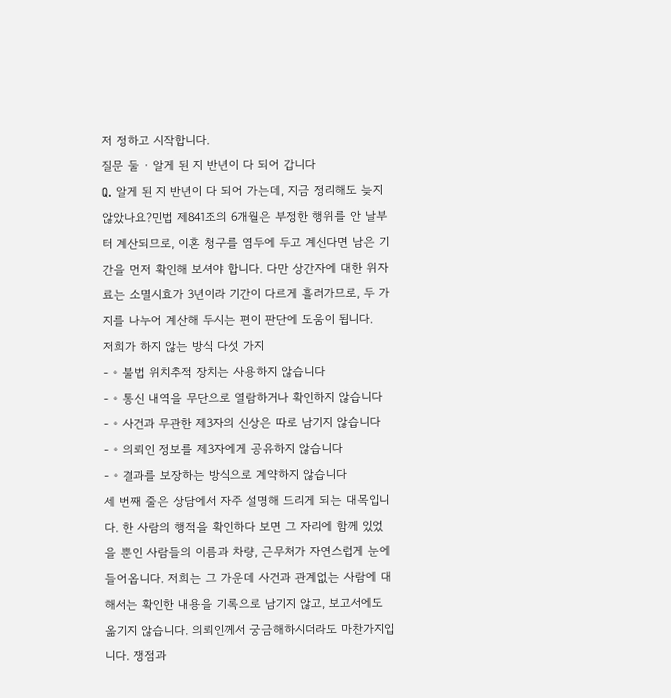저 정하고 시작합니다.
질문 둘 · 알게 된 지 반년이 다 되어 갑니다
Q. 알게 된 지 반년이 다 되어 가는데, 지금 정리해도 늦지 않았나요?민법 제841조의 6개월은 부정한 행위를 안 날부터 계산되므로, 이혼 청구를 염두에 두고 계신다면 남은 기간을 먼저 확인해 보셔야 합니다. 다만 상간자에 대한 위자료는 소멸시효가 3년이라 기간이 다르게 흘러가므로, 두 가지를 나누어 계산해 두시는 편이 판단에 도움이 됩니다.
저희가 하지 않는 방식 다섯 가지
- ◦ 불법 위치추적 장치는 사용하지 않습니다
- ◦ 통신 내역을 무단으로 열람하거나 확인하지 않습니다
- ◦ 사건과 무관한 제3자의 신상은 따로 남기지 않습니다
- ◦ 의뢰인 정보를 제3자에게 공유하지 않습니다
- ◦ 결과를 보장하는 방식으로 계약하지 않습니다
세 번째 줄은 상담에서 자주 설명해 드리게 되는 대목입니다. 한 사람의 행적을 확인하다 보면 그 자리에 함께 있었을 뿐인 사람들의 이름과 차량, 근무처가 자연스럽게 눈에 들어옵니다. 저희는 그 가운데 사건과 관계없는 사람에 대해서는 확인한 내용을 기록으로 남기지 않고, 보고서에도 옮기지 않습니다. 의뢰인께서 궁금해하시더라도 마찬가지입니다. 쟁점과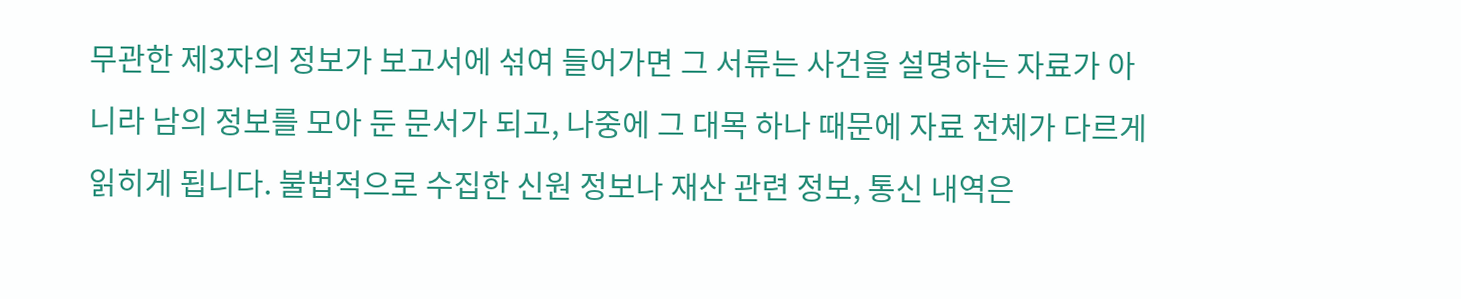무관한 제3자의 정보가 보고서에 섞여 들어가면 그 서류는 사건을 설명하는 자료가 아니라 남의 정보를 모아 둔 문서가 되고, 나중에 그 대목 하나 때문에 자료 전체가 다르게 읽히게 됩니다. 불법적으로 수집한 신원 정보나 재산 관련 정보, 통신 내역은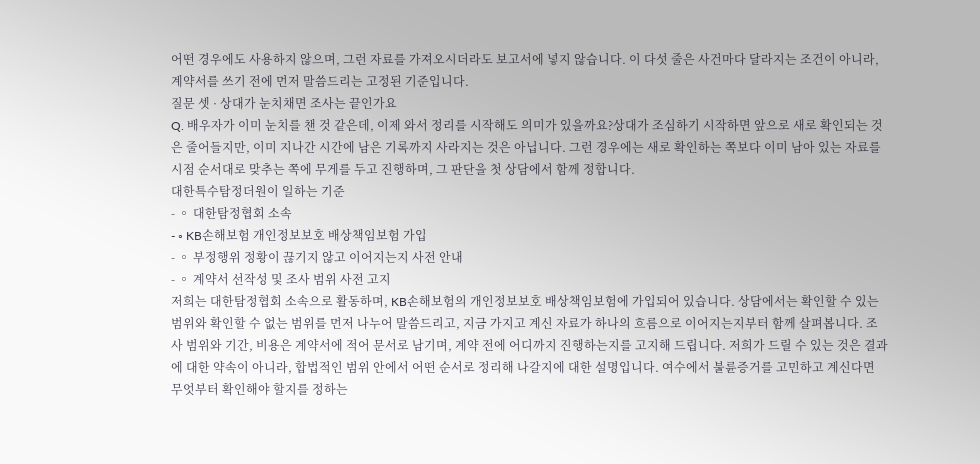어떤 경우에도 사용하지 않으며, 그런 자료를 가져오시더라도 보고서에 넣지 않습니다. 이 다섯 줄은 사건마다 달라지는 조건이 아니라, 계약서를 쓰기 전에 먼저 말씀드리는 고정된 기준입니다.
질문 셋 · 상대가 눈치채면 조사는 끝인가요
Q. 배우자가 이미 눈치를 챈 것 같은데, 이제 와서 정리를 시작해도 의미가 있을까요?상대가 조심하기 시작하면 앞으로 새로 확인되는 것은 줄어들지만, 이미 지나간 시간에 남은 기록까지 사라지는 것은 아닙니다. 그런 경우에는 새로 확인하는 쪽보다 이미 남아 있는 자료를 시점 순서대로 맞추는 쪽에 무게를 두고 진행하며, 그 판단을 첫 상담에서 함께 정합니다.
대한특수탐정더원이 일하는 기준
- ◦ 대한탐정협회 소속
- ◦ KB손해보험 개인정보보호 배상책임보험 가입
- ◦ 부정행위 정황이 끊기지 않고 이어지는지 사전 안내
- ◦ 계약서 선작성 및 조사 범위 사전 고지
저희는 대한탐정협회 소속으로 활동하며, KB손해보험의 개인정보보호 배상책임보험에 가입되어 있습니다. 상담에서는 확인할 수 있는 범위와 확인할 수 없는 범위를 먼저 나누어 말씀드리고, 지금 가지고 계신 자료가 하나의 흐름으로 이어지는지부터 함께 살펴봅니다. 조사 범위와 기간, 비용은 계약서에 적어 문서로 남기며, 계약 전에 어디까지 진행하는지를 고지해 드립니다. 저희가 드릴 수 있는 것은 결과에 대한 약속이 아니라, 합법적인 범위 안에서 어떤 순서로 정리해 나갈지에 대한 설명입니다. 여수에서 불륜증거를 고민하고 계신다면 무엇부터 확인해야 할지를 정하는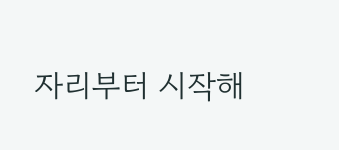자리부터 시작해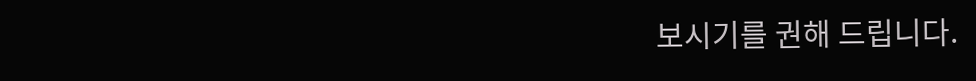보시기를 권해 드립니다.